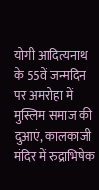योगी आदित्यनाथ के 55वें जन्मदिन पर अमरोहा में मुस्लिम समाज की दुआएं, कालकाजी मंदिर में रुद्राभिषेक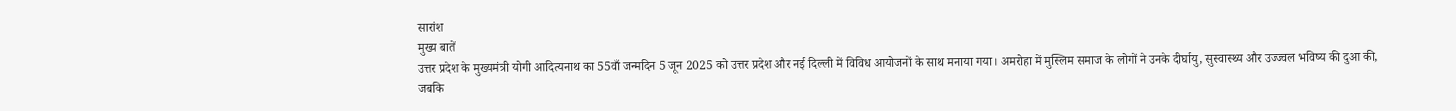सारांश
मुख्य बातें
उत्तर प्रदेश के मुख्यमंत्री योगी आदित्यनाथ का 55वाँ जन्मदिन 5 जून 2025 को उत्तर प्रदेश और नई दिल्ली में विविध आयोजनों के साथ मनाया गया। अमरोहा में मुस्लिम समाज के लोगों ने उनके दीर्घायु, सुस्वास्थ्य और उज्ज्वल भविष्य की दुआ की, जबकि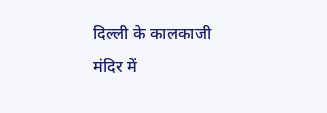दिल्ली के कालकाजी मंदिर में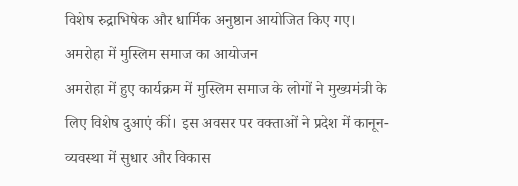विशेष रुद्राभिषेक और धार्मिक अनुष्ठान आयोजित किए गए।
अमरोहा में मुस्लिम समाज का आयोजन
अमरोहा में हुए कार्यक्रम में मुस्लिम समाज के लोगों ने मुख्यमंत्री के लिए विशेष दुआएं कीं। इस अवसर पर वक्ताओं ने प्रदेश में कानून-व्यवस्था में सुधार और विकास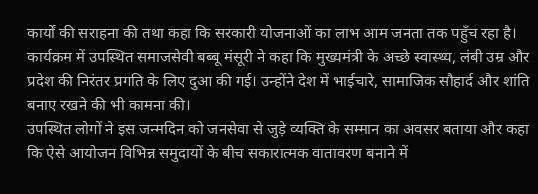कार्यों की सराहना की तथा कहा कि सरकारी योजनाओं का लाभ आम जनता तक पहुँच रहा है।
कार्यक्रम में उपस्थित समाजसेवी बब्बू मंसूरी ने कहा कि मुख्यमंत्री के अच्छे स्वास्थ्य, लंबी उम्र और प्रदेश की निरंतर प्रगति के लिए दुआ की गई। उन्होंने देश में भाईचारे, सामाजिक सौहार्द और शांति बनाए रखने की भी कामना की।
उपस्थित लोगों ने इस जन्मदिन को जनसेवा से जुड़े व्यक्ति के सम्मान का अवसर बताया और कहा कि ऐसे आयोजन विभिन्न समुदायों के बीच सकारात्मक वातावरण बनाने में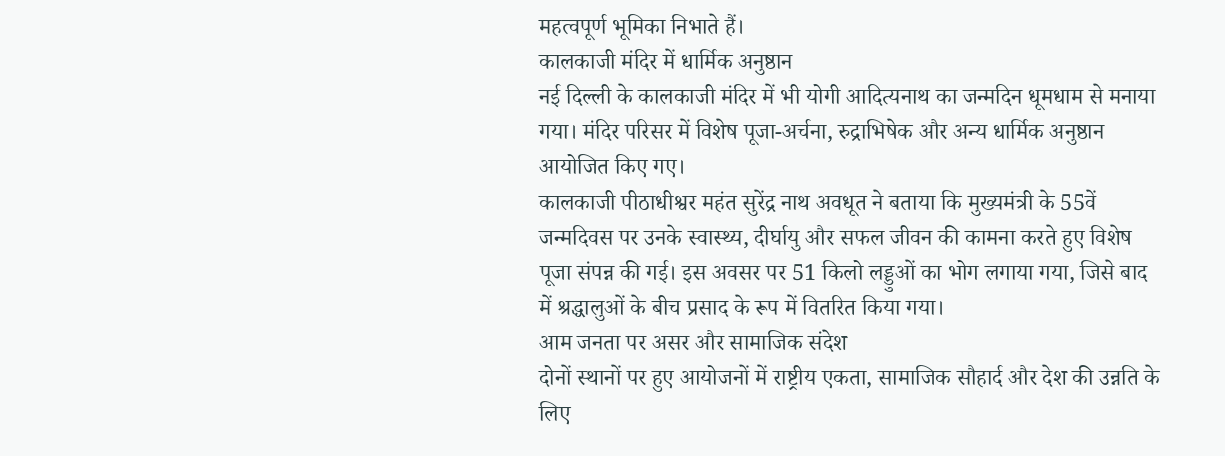महत्वपूर्ण भूमिका निभाते हैं।
कालकाजी मंदिर में धार्मिक अनुष्ठान
नई दिल्ली के कालकाजी मंदिर में भी योगी आदित्यनाथ का जन्मदिन धूमधाम से मनाया गया। मंदिर परिसर में विशेष पूजा-अर्चना, रुद्राभिषेक और अन्य धार्मिक अनुष्ठान आयोजित किए गए।
कालकाजी पीठाधीश्वर महंत सुरेंद्र नाथ अवधूत ने बताया कि मुख्यमंत्री के 55वें जन्मदिवस पर उनके स्वास्थ्य, दीर्घायु और सफल जीवन की कामना करते हुए विशेष पूजा संपन्न की गई। इस अवसर पर 51 किलो लड्डुओं का भोग लगाया गया, जिसे बाद में श्रद्धालुओं के बीच प्रसाद के रूप में वितरित किया गया।
आम जनता पर असर और सामाजिक संदेश
दोनों स्थानों पर हुए आयोजनों में राष्ट्रीय एकता, सामाजिक सौहार्द और देश की उन्नति के लिए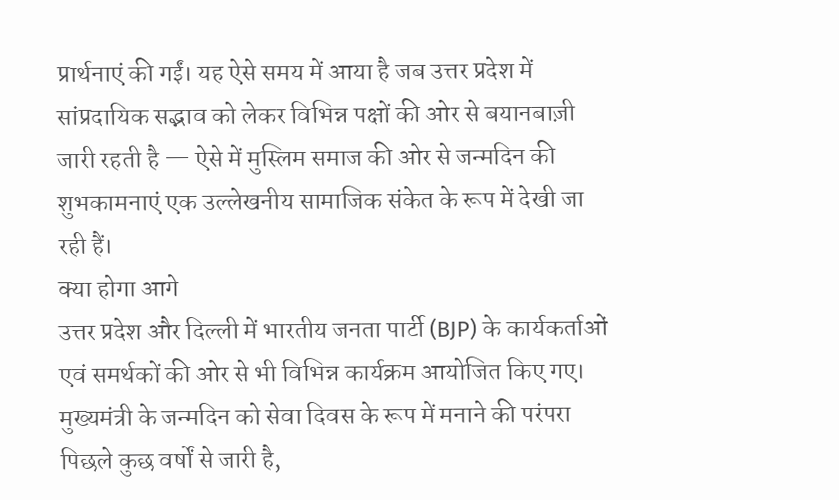प्रार्थनाएं की गईं। यह ऐसे समय में आया है जब उत्तर प्रदेश में सांप्रदायिक सद्भाव को लेकर विभिन्न पक्षों की ओर से बयानबाज़ी जारी रहती है — ऐसे में मुस्लिम समाज की ओर से जन्मदिन की शुभकामनाएं एक उल्लेखनीय सामाजिक संकेत के रूप में देखी जा रही हैं।
क्या होगा आगे
उत्तर प्रदेश और दिल्ली में भारतीय जनता पार्टी (BJP) के कार्यकर्ताओं एवं समर्थकों की ओर से भी विभिन्न कार्यक्रम आयोजित किए गए। मुख्यमंत्री के जन्मदिन को सेवा दिवस के रूप में मनाने की परंपरा पिछले कुछ वर्षों से जारी है,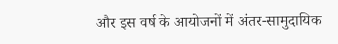और इस वर्ष के आयोजनों में अंतर-सामुदायिक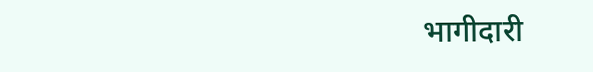भागीदारी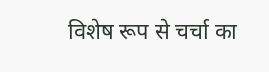विशेष रूप से चर्चा का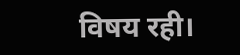विषय रही।